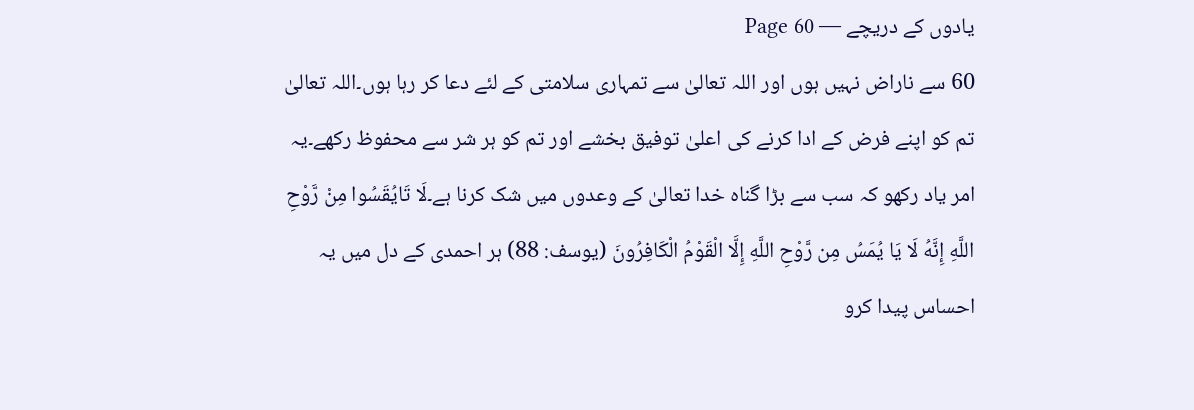یادوں کے دریچے — Page 60
60 سے ناراض نہیں ہوں اور اللہ تعالیٰ سے تمہاری سلامتی کے لئے دعا کر رہا ہوں۔اللہ تعالیٰ تم کو اپنے فرض کے ادا کرنے کی اعلیٰ توفیق بخشے اور تم کو ہر شر سے محفوظ رکھے۔یہ امر یاد رکھو کہ سب سے بڑا گناہ خدا تعالیٰ کے وعدوں میں شک کرنا ہے۔لَا تَايُقَسُوا مِنْ رَّوْحِ اللَّهِ إِنَّهُ لَا يَا يُمَسُ مِن رَّوْحِ اللَّهِ إِلَّا الْقَوْمُ الْكَافِرُونَ (يوسف: 88) ہر احمدی کے دل میں یہ احساس پیدا کرو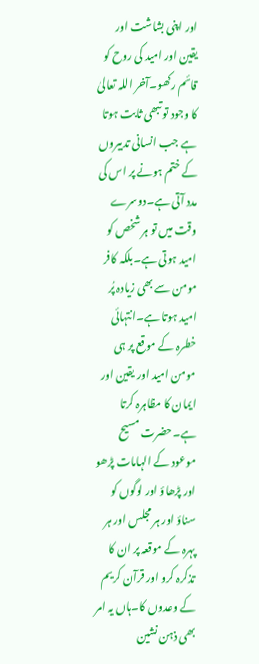اور اپنی بشاشت اور یقین اور امید کی روح کو قائم رکھو۔آخر اللہ تعالیٰ کا وجود تو تبھی ثابت ہوتا ہے جب انسانی تدبیروں کے ختم ہونے پر اس کی مدد آتی ہے۔دوسرے وقت میں تو ہر شخص کو امید ہوتی ہے۔بلکہ کافر مومن سے بھی زیادہ پُر امید ہوتا ہے۔انتہائی خطرہ کے موقع پر ہی مومن امید اور یقین اور ایمان کا مظاہرہ کرتا ہے۔حضرت مسیح موعود کے الہامات پڑھو اور پڑھاؤ اور لوگوں کو سناؤ اور ہر مجلس اور ہر پہرہ کے موقعہ پر ان کا تذکرہ کرو اور قرآن کریم کے وعدوں کا۔ہاں یہ امر بھی ذہن نشین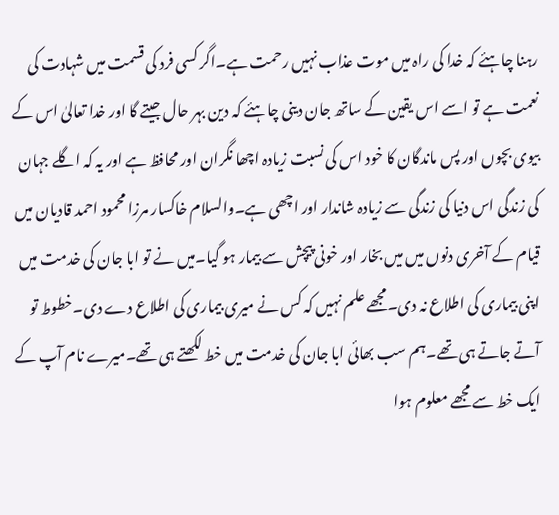رہنا چاہئے کہ خدا کی راہ میں موت عذاب نہیں رحمت ہے۔اگر کسی فرد کی قسمت میں شہادت کی نعمت ہے تو اسے اس یقین کے ساتھ جان دینی چاہئے کہ دین بہر حال جیتے گا اور خدا تعالیٰ اس کے بیوی بچوں اور پس ماندگان کا خود اس کی نسبت زیادہ اچھا نگران اور محافظ ہے اور یہ کہ اگلے جہان کی زندگی اس دنیا کی زندگی سے زیادہ شاندار اور اچھی ہے۔والسلام خاکسار مرزا محمود احمد قادیان میں قیام کے آخری دنوں میں میں بخار اور خونی پیچش سے بیمار ہو گیا۔میں نے تو ابا جان کی خدمت میں اپنی بیماری کی اطلاع نہ دی۔مجھے علم نہیں کہ کس نے میری بیماری کی اطلاع دے دی۔خطوط تو آتے جاتے ہی تھے۔ہم سب بھائی ابا جان کی خدمت میں خط لکھتے ہی تھے۔میرے نام آپ کے ایک خط سے مجھے معلوم ہوا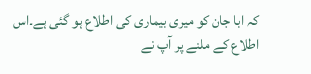کہ ابا جان کو میری بیماری کی اطلاع ہو گئی ہے۔اس اطلاع کے ملنے پر آپ نے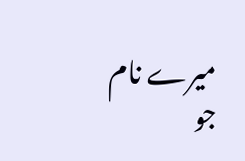میرے نام جو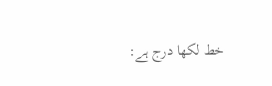خط لکھا درج ہے: